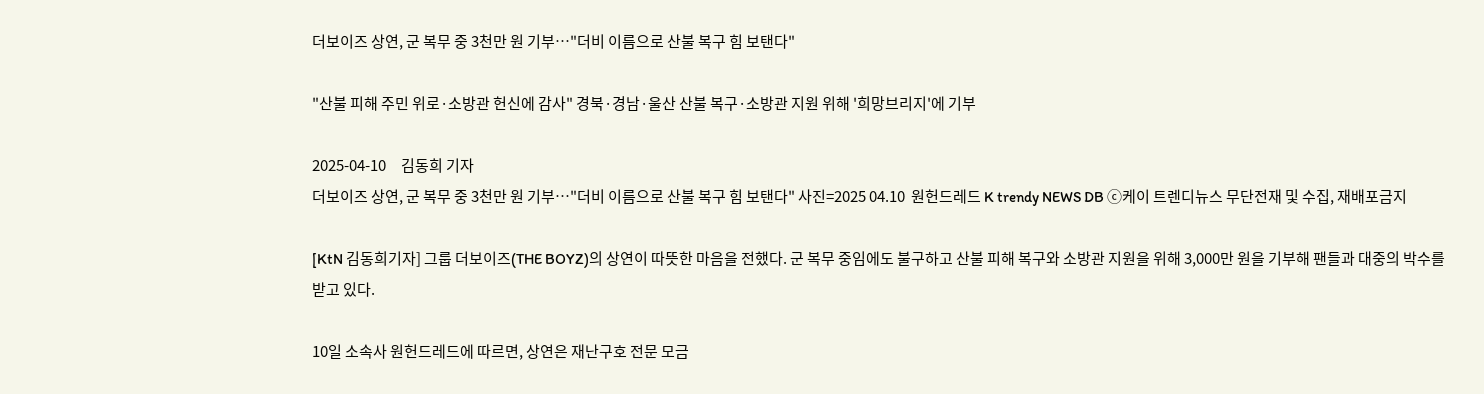더보이즈 상연, 군 복무 중 3천만 원 기부…"더비 이름으로 산불 복구 힘 보탠다"

"산불 피해 주민 위로·소방관 헌신에 감사" 경북·경남·울산 산불 복구·소방관 지원 위해 '희망브리지'에 기부

2025-04-10     김동희 기자
더보이즈 상연, 군 복무 중 3천만 원 기부…"더비 이름으로 산불 복구 힘 보탠다" 사진=2025 04.10  원헌드레드 K trendy NEWS DB ⓒ케이 트렌디뉴스 무단전재 및 수집, 재배포금지

[KtN 김동희기자] 그룹 더보이즈(THE BOYZ)의 상연이 따뜻한 마음을 전했다. 군 복무 중임에도 불구하고 산불 피해 복구와 소방관 지원을 위해 3,000만 원을 기부해 팬들과 대중의 박수를 받고 있다.

10일 소속사 원헌드레드에 따르면, 상연은 재난구호 전문 모금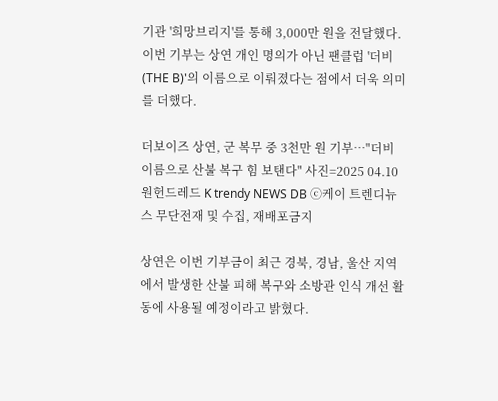기관 '희망브리지'를 통해 3,000만 원을 전달했다. 이번 기부는 상연 개인 명의가 아닌 팬클럽 '더비(THE B)'의 이름으로 이뤄졌다는 점에서 더욱 의미를 더했다.

더보이즈 상연, 군 복무 중 3천만 원 기부…"더비 이름으로 산불 복구 힘 보탠다" 사진=2025 04.10  원헌드레드 K trendy NEWS DB ⓒ케이 트렌디뉴스 무단전재 및 수집, 재배포금지

상연은 이번 기부금이 최근 경북, 경남, 울산 지역에서 발생한 산불 피해 복구와 소방관 인식 개선 활동에 사용될 예정이라고 밝혔다.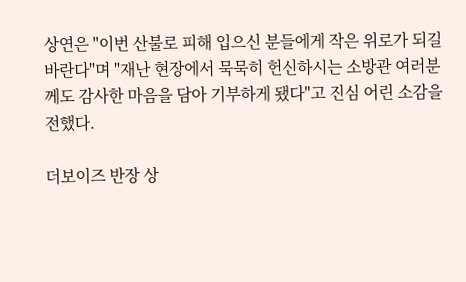상연은 "이번 산불로 피해 입으신 분들에게 작은 위로가 되길 바란다"며 "재난 현장에서 묵묵히 헌신하시는 소방관 여러분께도 감사한 마음을 담아 기부하게 됐다"고 진심 어린 소감을 전했다.

더보이즈 반장 상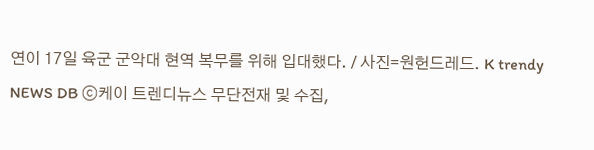연이 17일 육군 군악대 현역 복무를 위해 입대했다. / 사진=원헌드레드. K trendy NEWS DB ⓒ케이 트렌디뉴스 무단전재 및 수집,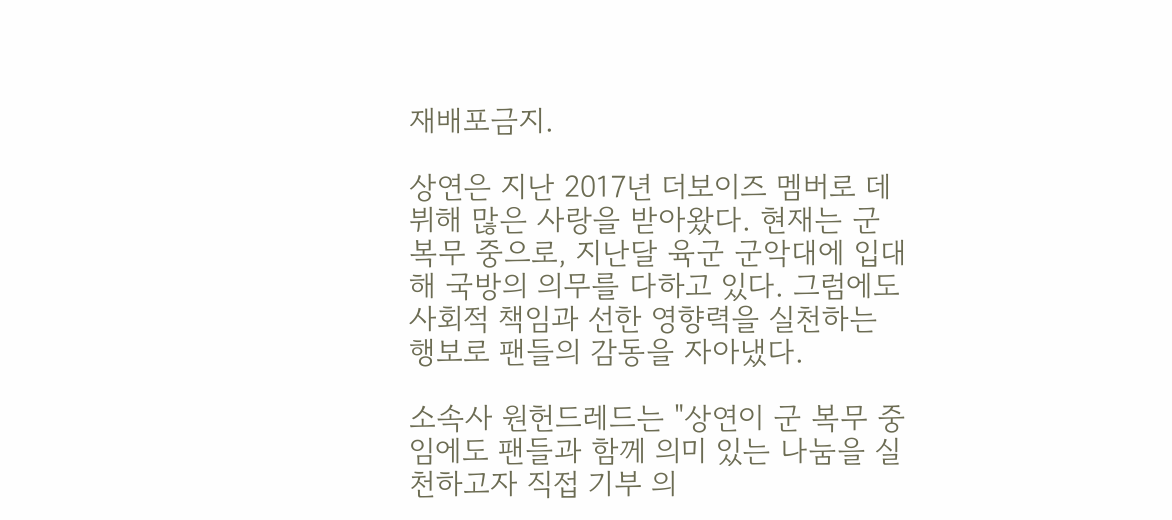재배포금지.

상연은 지난 2017년 더보이즈 멤버로 데뷔해 많은 사랑을 받아왔다. 현재는 군 복무 중으로, 지난달 육군 군악대에 입대해 국방의 의무를 다하고 있다. 그럼에도 사회적 책임과 선한 영향력을 실천하는 행보로 팬들의 감동을 자아냈다.

소속사 원헌드레드는 "상연이 군 복무 중임에도 팬들과 함께 의미 있는 나눔을 실천하고자 직접 기부 의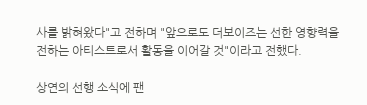사를 밝혀왔다"고 전하며 "앞으로도 더보이즈는 선한 영향력을 전하는 아티스트로서 활동을 이어갈 것"이라고 전했다.

상연의 선행 소식에 팬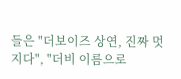들은 "더보이즈 상연, 진짜 멋지다", "더비 이름으로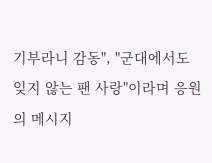기부라니 감동", "군대에서도 잊지 않는 팬 사랑"이라며 응원의 메시지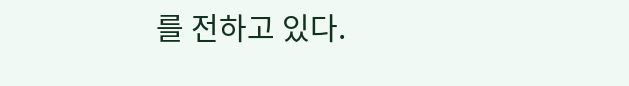를 전하고 있다.